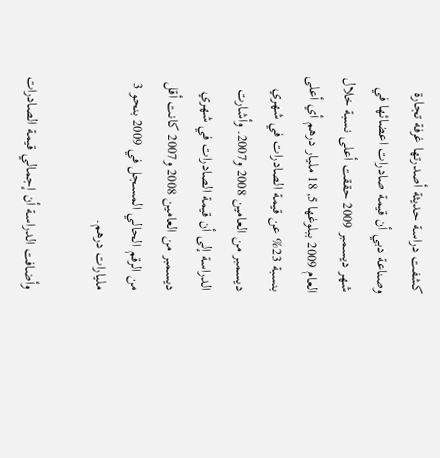كشفت دراسة حديثة أصدرتها غرفة تجارة وصناعة دبي أن قيمة صادرات اعضائها في شهر ديسمبر 2009 حققت أعلى نسبة خلال العام 2009 ببلوغها 5, 18 مليار درهم أي أعلى بنسبة 23% عن قيمة الصادرات في شهري ديسمبر من العامين 2008 و2007. وأشارت الدراسة إلى أن قيمة الصادرات في شهري ديسمبر من العامين 2008 و2007 كانت أقل من الرقم الحالي المسجل في 2009 بنحو 3 مليارات درهم.

وأضافت الدراسة أن إجمالي قيمة الصادرات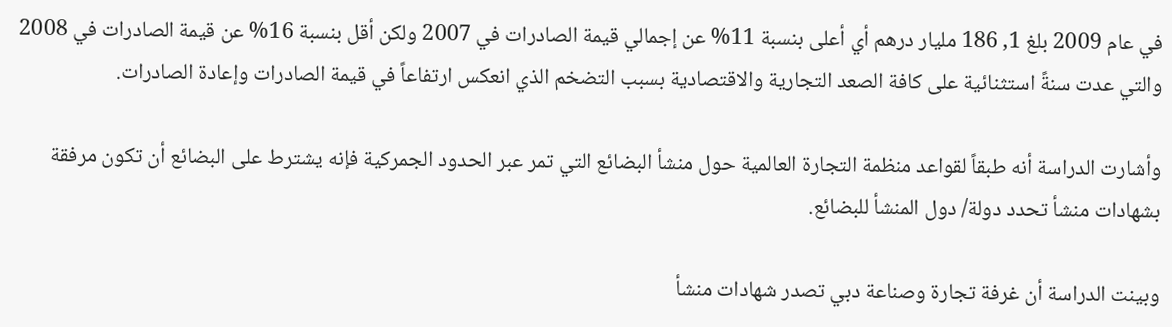في عام 2009 بلغ 1, 186 مليار درهم أي أعلى بنسبة 11% عن إجمالي قيمة الصادرات في 2007 ولكن أقل بنسبة 16% عن قيمة الصادرات في 2008 والتي عدت سنةً استثنائية على كافة الصعد التجارية والاقتصادية بسبب التضخم الذي انعكس ارتفاعاً في قيمة الصادرات وإعادة الصادرات.

وأشارت الدراسة أنه طبقاً لقواعد منظمة التجارة العالمية حول منشأ البضائع التي تمر عبر الحدود الجمركية فإنه يشترط على البضائع أن تكون مرفقة بشهادات منشأ تحدد دولة/ دول المنشأ للبضائع.

وبينت الدراسة أن غرفة تجارة وصناعة دبي تصدر شهادات منشأ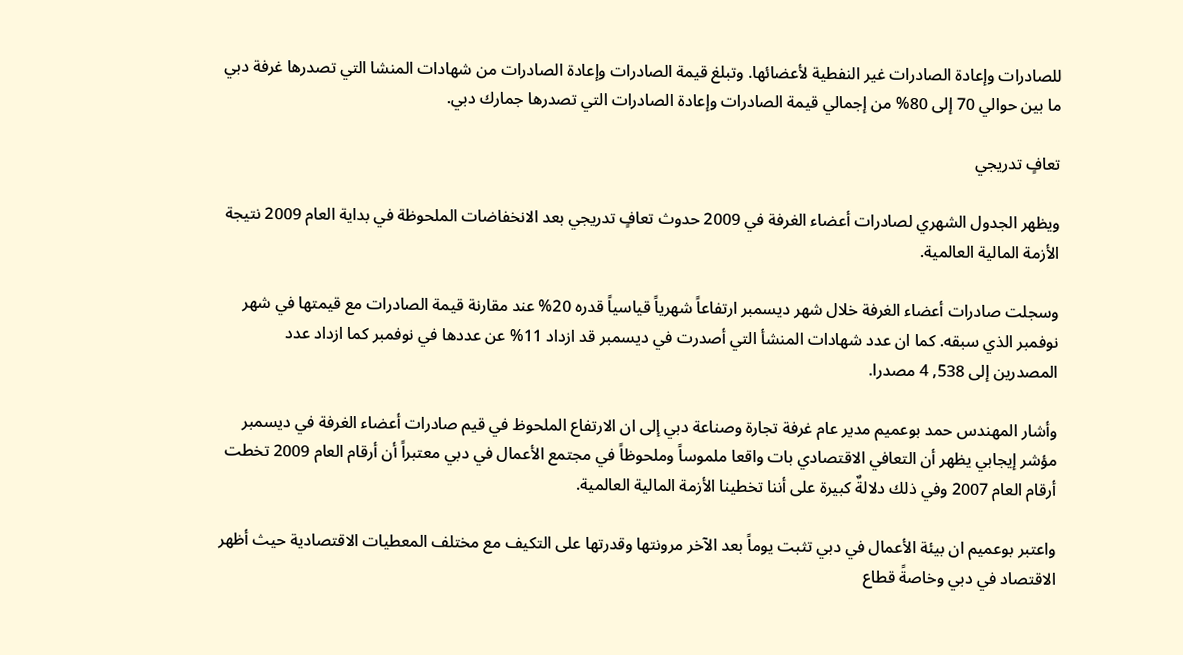للصادرات وإعادة الصادرات غير النفطية لأعضائها. وتبلغ قيمة الصادرات وإعادة الصادرات من شهادات المنشا التي تصدرها غرفة دبي ما بين حوالي 70 إلى 80% من إجمالي قيمة الصادرات وإعادة الصادرات التي تصدرها جمارك دبي.

تعافٍ تدريجي

ويظهر الجدول الشهري لصادرات أعضاء الغرفة في 2009 حدوث تعافٍ تدريجي بعد الانخفاضات الملحوظة في بداية العام 2009 نتيجة الأزمة المالية العالمية.

وسجلت صادرات أعضاء الغرفة خلال شهر ديسمبر ارتفاعاً شهرياً قياسياً قدره 20% عند مقارنة قيمة الصادرات مع قيمتها في شهر نوفمبر الذي سبقه. كما ان عدد شهادات المنشأ التي أصدرت في ديسمبر قد ازداد 11% عن عددها في نوفمبر كما ازداد عدد المصدرين إلى 538, 4 مصدرا.

وأشار المهندس حمد بوعميم مدير عام غرفة تجارة وصناعة دبي إلى ان الارتفاع الملحوظ في قيم صادرات أعضاء الغرفة في ديسمبر مؤشر إيجابي يظهر أن التعافي الاقتصادي بات واقعا ملموساً وملحوظاً في مجتمع الأعمال في دبي معتبراً أن أرقام العام 2009 تخطت أرقام العام 2007 وفي ذلك دلالةٌ كبيرة على أننا تخطينا الأزمة المالية العالمية.

واعتبر بوعميم ان بيئة الأعمال في دبي تثبت يوماً بعد الآخر مرونتها وقدرتها على التكيف مع مختلف المعطيات الاقتصادية حيث أظهر الاقتصاد في دبي وخاصةً قطاع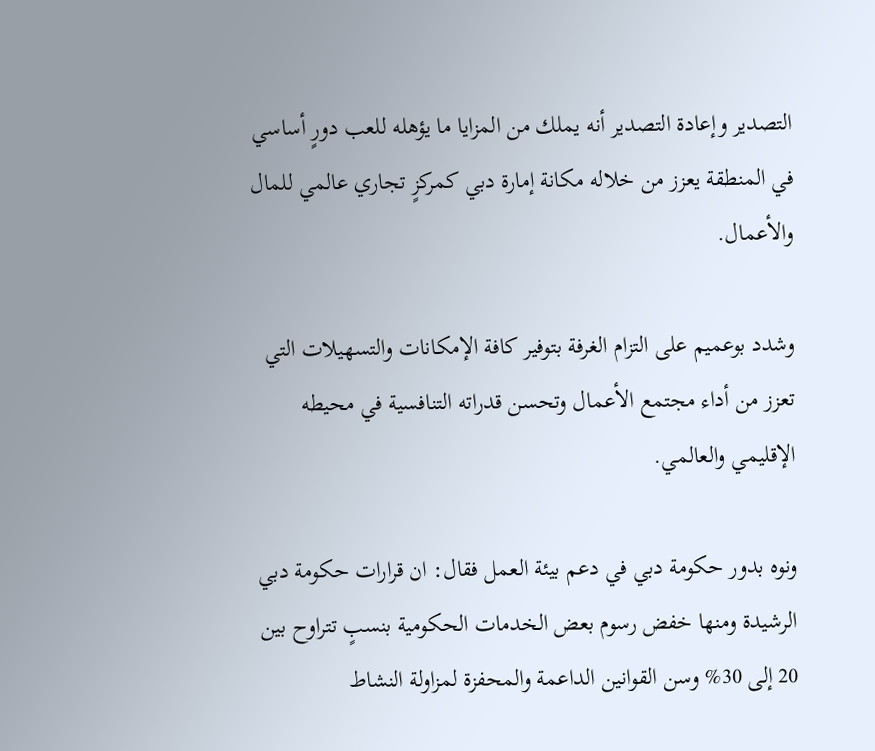التصدير وإعادة التصدير أنه يملك من المزايا ما يؤهله للعب دورٍ أساسي في المنطقة يعزز من خلاله مكانة إمارة دبي كمركزٍ تجاري عالمي للمال والأعمال.

وشدد بوعميم على التزام الغرفة بتوفير كافة الإمكانات والتسهيلات التي تعزز من أداء مجتمع الأعمال وتحسن قدراته التنافسية في محيطه الإقليمي والعالمي.

ونوه بدور حكومة دبي في دعم بيئة العمل فقال: ان قرارات حكومة دبي الرشيدة ومنها خفض رسوم بعض الخدمات الحكومية بنسبٍ تتراوح بين 20 إلى 30% وسن القوانين الداعمة والمحفزة لمزاولة النشاط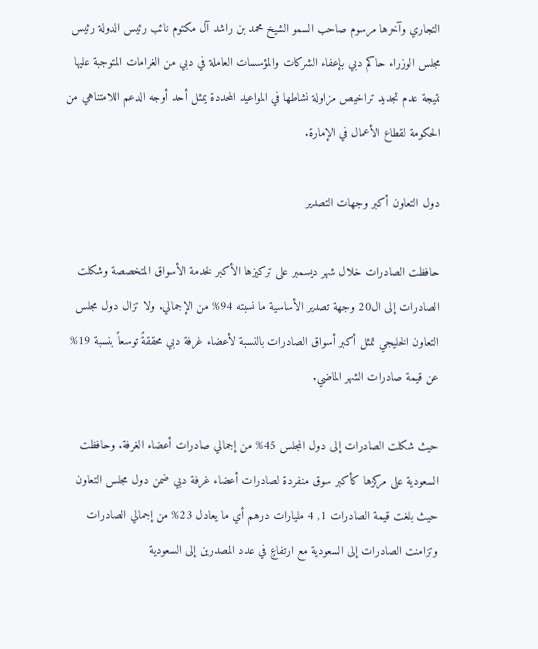التجاري وآخرها مرسوم صاحب السمو الشيخ محمد بن راشد آل مكتوم نائب رئيس الدولة رئيس مجلس الوزراء حاكم دبي بإعفاء الشركات والمؤسسات العاملة في دبي من الغرامات المتوجبة عليها نتيجة عدم تجديد تراخيص مزاولة نشاطها في المواعيد المحددة يمثل أحد أوجه الدعم اللامتناهي من الحكومة لقطاع الأعمال في الإمارة.

دول التعاون أكبر وجهات التصدير

حافظت الصادرات خلال شهر ديسمبر على تركيزها الأكبر لخدمة الأسواق المتخصصة وشكلت الصادرات إلى ال20 وجهة تصدير الأساسية ما نسبته 94% من الإجمالي. ولا تزال دول مجلس التعاون الخليجي تمثل أكبر أسواق الصادرات بالنسبة لأعضاء غرفة دبي محققةً توسعاً بنسبة 19% عن قيمة صادرات الشهر الماضي.

حيث شكلت الصادرات إلى دول المجلس 45% من إجمالي صادرات أعضاء الغرفة. وحافظت السعودية على مركزها كأكبر سوق منفردة لصادرات أعضاء غرفة دبي ضمن دول مجلس التعاون حيث بلغت قيمة الصادرات 1, 4 مليارات درهم أي ما يعادل 23% من إجمالي الصادرات وتزامنت الصادرات إلى السعودية مع ارتفاعٍ في عدد المصدرين إلى السعودية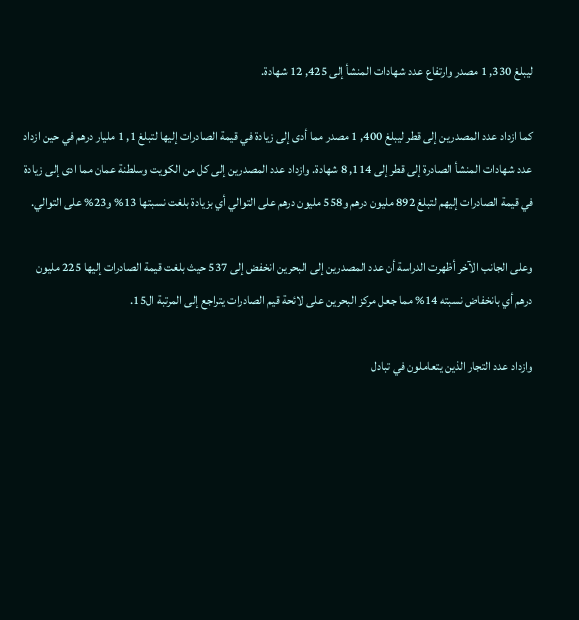ليبلغ 330, 1 مصدر وارتفاع عدد شهادات المنشأ إلى 425, 12 شهادة.

كما ازداد عدد المصدرين إلى قطر ليبلغ 400, 1 مصدر مما أدى إلى زيادة في قيمة الصادرات إليها لتبلغ 1, 1 مليار درهم في حين ازداد عدد شهادات المنشأ الصادرة إلى قطر إلى 114, 8 شهادة. وازداد عدد المصدرين إلى كل من الكويت وسلطنة عمان مما ادى إلى زيادة في قيمة الصادرات إليهم لتبلغ 892 مليون درهم و558 مليون درهم على التوالي أي بزيادة بلغت نسبتها 13% و23% على التوالي.

وعلى الجانب الآخر أظهرت الدراسة أن عدد المصدرين إلى البحرين انخفض إلى 537 حيث بلغت قيمة الصادرات إليها 225 مليون درهم أي بانخفاض نسبته 14% مما جعل مركز البحرين على لائحة قيم الصادرات يتراجع إلى المرتبة ال15.

وازداد عدد التجار الذين يتعاملون في تبادل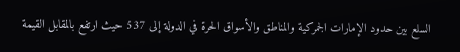السلع بين حدود الإمارات الجمركية والمناطق والأسواق الحرة في الدولة إلى 537 حيث ارتفع بالمقابل القيمة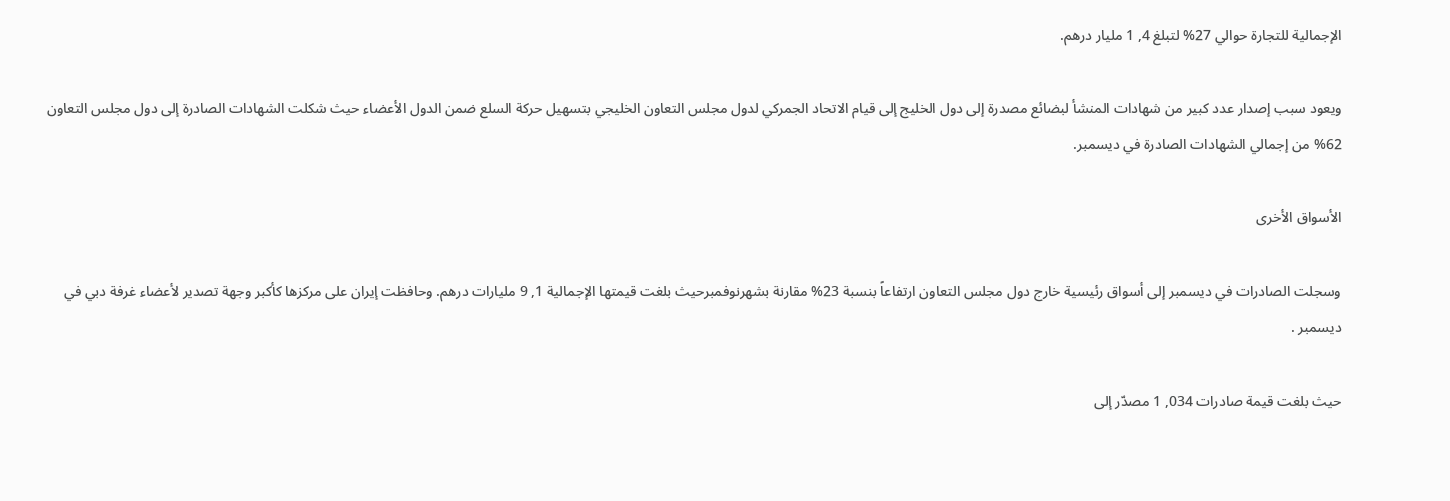الإجمالية للتجارة حوالي 27% لتبلغ 4, 1 مليار درهم.

ويعود سبب إصدار عدد كبير من شهادات المنشأ لبضائع مصدرة إلى دول الخليج إلى قيام الاتحاد الجمركي لدول مجلس التعاون الخليجي بتسهيل حركة السلع ضمن الدول الأعضاء حيث شكلت الشهادات الصادرة إلى دول مجلس التعاون 62% من إجمالي الشهادات الصادرة في ديسمبر.

الأسواق الأخرى

وسجلت الصادرات في ديسمبر إلى أسواق رئيسية خارج دول مجلس التعاون ارتفاعاً بنسبة 23% مقارنة بشهرنوفمبرحيث بلغت قيمتها الإجمالية 1, 9 مليارات درهم. وحافظت إيران على مركزها كأكبر وجهة تصدير لأعضاء غرفة دبي في ديسمبر .

حيث بلغت قيمة صادرات 034, 1 مصدّر إلى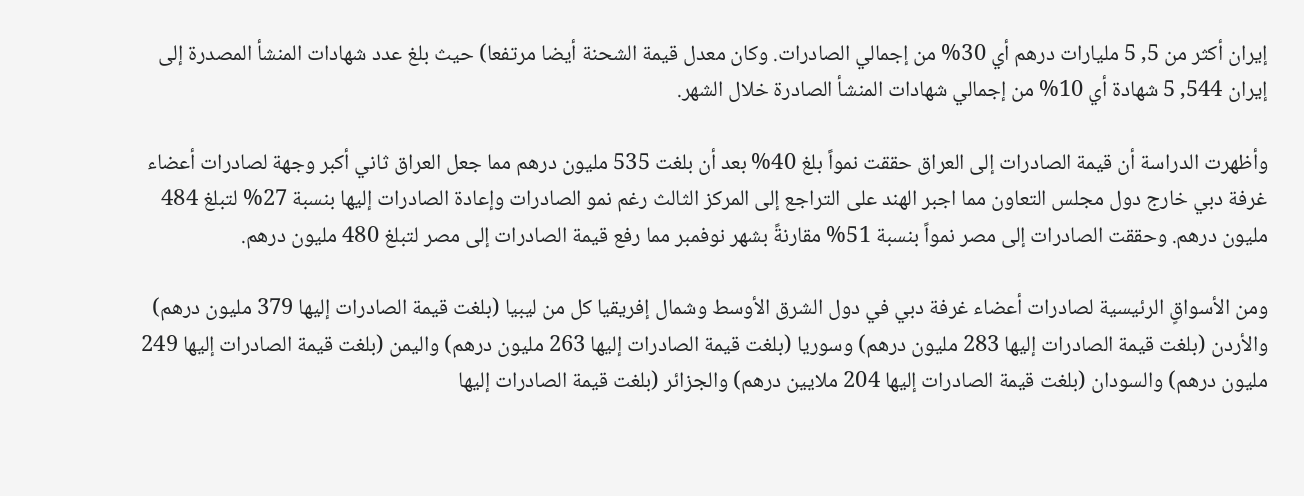إيران أكثر من 5, 5 مليارات درهم أي 30% من إجمالي الصادرات. وكان معدل قيمة الشحنة أيضا مرتفعا) حيث بلغ عدد شهادات المنشأ المصدرة إلى إيران 544, 5 شهادة أي 10% من إجمالي شهادات المنشأ الصادرة خلال الشهر.

وأظهرت الدراسة أن قيمة الصادرات إلى العراق حققت نمواً بلغ 40% بعد أن بلغت 535 مليون درهم مما جعل العراق ثاني أكبر وجهة لصادرات أعضاء غرفة دبي خارج دول مجلس التعاون مما اجبر الهند على التراجع إلى المركز الثالث رغم نمو الصادرات وإعادة الصادرات إليها بنسبة 27% لتبلغ 484 مليون درهم. وحققت الصادرات إلى مصر نمواً بنسبة 51% مقارنةً بشهر نوفمبر مما رفع قيمة الصادرات إلى مصر لتبلغ 480 مليون درهم.

ومن الأسواقٍ الرئيسية لصادرات أعضاء غرفة دبي في دول الشرق الأوسط وشمال إفريقيا كل من ليبيا (بلغت قيمة الصادرات إليها 379 مليون درهم) والأردن (بلغت قيمة الصادرات إليها 283 مليون درهم) وسوريا (بلغت قيمة الصادرات إليها 263 مليون درهم) واليمن (بلغت قيمة الصادرات إليها 249 مليون درهم) والسودان (بلغت قيمة الصادرات إليها 204 ملايين درهم) والجزائر (بلغت قيمة الصادرات إليها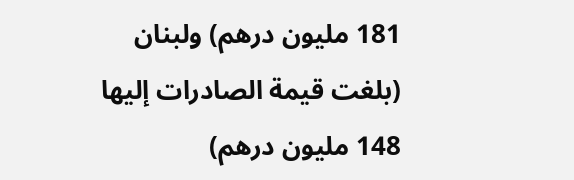181 مليون درهم) ولبنان (بلغت قيمة الصادرات إليها 148 مليون درهم)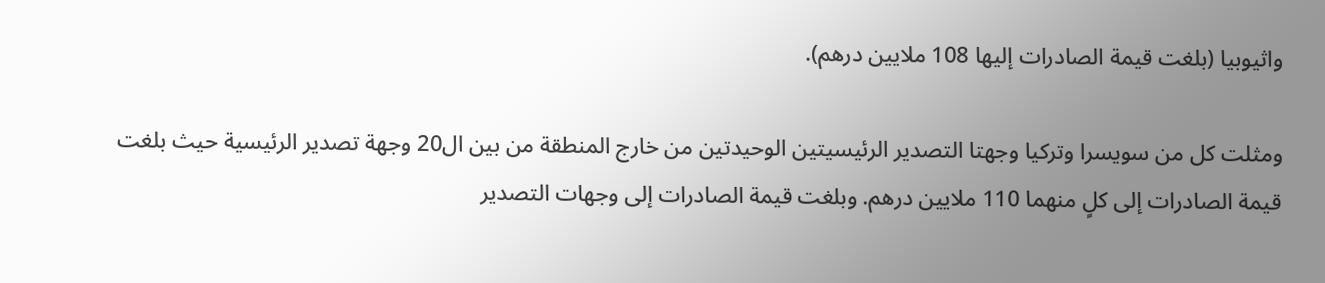واثيوبيا (بلغت قيمة الصادرات إليها 108 ملايين درهم).

ومثلت كل من سويسرا وتركيا وجهتا التصدير الرئيسيتين الوحيدتين من خارج المنطقة من بين ال20 وجهة تصدير الرئيسية حيث بلغت قيمة الصادرات إلى كلٍ منهما 110 ملايين درهم. وبلغت قيمة الصادرات إلى وجهات التصدير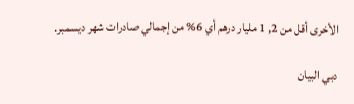الأخرى أقل من 2, 1 مليار درهم أي 6% من إجمالي صادرات شهر ديسمبر.

دبي البيان